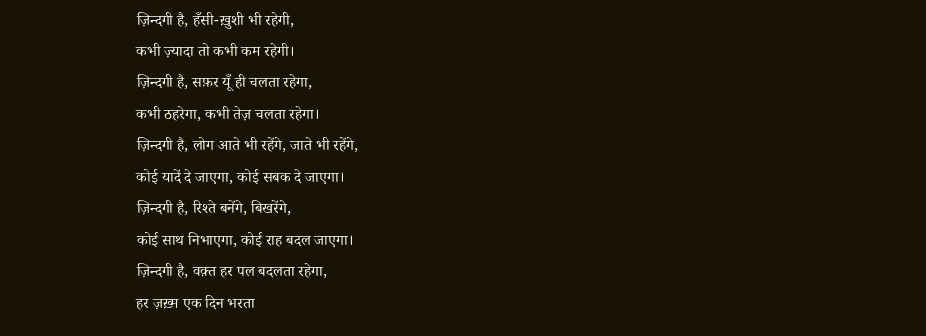ज़िन्दगी है, हँसी-ख़ुशी भी रहेगी,
कभी ज़्यादा तो कभी कम रहेगी।
ज़िन्दगी है, सफ़र यूँ ही चलता रहेगा,
कभी ठहरेगा, कभी तेज़ चलता रहेगा।
ज़िन्दगी है, लोग आते भी रहेंगे, जाते भी रहेंगे,
कोई यादें दे जाएगा, कोई सबक दे जाएगा।
ज़िन्दगी है, रिश्ते बनेंगे, बिखरेंगे,
कोई साथ निभाएगा, कोई राह बदल जाएगा।
ज़िन्दगी है, वक़्त हर पल बदलता रहेगा,
हर ज़ख़्म एक दिन भरता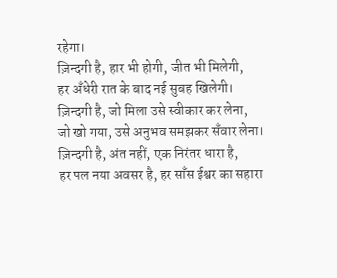रहेगा।
ज़िन्दगी है, हार भी होगी, जीत भी मिलेगी,
हर अँधेरी रात के बाद नई सुबह खिलेगी।
ज़िन्दगी है, जो मिला उसे स्वीकार कर लेना,
जो खो गया, उसे अनुभव समझकर सँवार लेना।
ज़िन्दगी है, अंत नहीं, एक निरंतर धारा है,
हर पल नया अवसर है, हर साँस ईश्वर का सहारा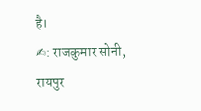है।
✍: राजकुमार सोनी, रायपुर